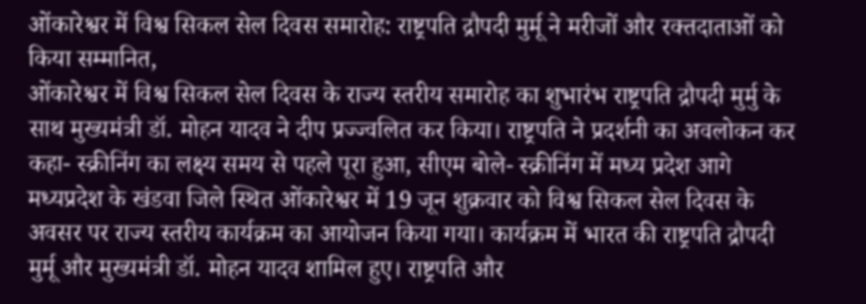ओंकारेश्वर में विश्व सिकल सेल दिवस समारोह: राष्ट्रपति द्रौपदी मुर्मू ने मरीजों और रक्तदाताओं को किया सम्मानित,
ओंकारेश्वर में विश्व सिकल सेल दिवस के राज्य स्तरीय समारोह का शुभारंभ राष्ट्रपति द्रौपदी मुर्मु के साथ मुख्यमंत्री डॉ. मोहन यादव ने दीप प्रज्ज्वलित कर किया। राष्ट्रपति ने प्रदर्शनी का अवलोकन कर कहा- स्क्रीनिंग का लक्ष्य समय से पहले पूरा हुआ, सीएम बोले- स्क्रीनिंग में मध्य प्रदेश आगे
मध्यप्रदेश के खंडवा जिले स्थित ओंकारेश्वर में 19 जून शुक्रवार को विश्व सिकल सेल दिवस के अवसर पर राज्य स्तरीय कार्यक्रम का आयोजन किया गया। कार्यक्रम में भारत की राष्ट्रपति द्रौपदी मुर्मू और मुख्यमंत्री डॉ. मोहन यादव शामिल हुए। राष्ट्रपति और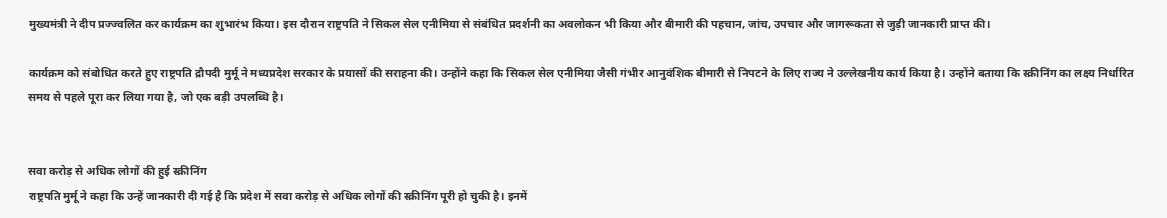मुख्यमंत्री ने दीप प्रज्ज्वलित कर कार्यक्रम का शुभारंभ किया। इस दौरान राष्ट्रपति ने सिकल सेल एनीमिया से संबंधित प्रदर्शनी का अवलोकन भी किया और बीमारी की पहचान, जांच, उपचार और जागरूकता से जुड़ी जानकारी प्राप्त की।

कार्यक्रम को संबोधित करते हुए राष्ट्रपति द्रौपदी मुर्मू ने मध्यप्रदेश सरकार के प्रयासों की सराहना की। उन्होंने कहा कि सिकल सेल एनीमिया जैसी गंभीर आनुवंशिक बीमारी से निपटने के लिए राज्य ने उल्लेखनीय कार्य किया है। उन्होंने बताया कि स्क्रीनिंग का लक्ष्य निर्धारित समय से पहले पूरा कर लिया गया है, जो एक बड़ी उपलब्धि है।


सवा करोड़ से अधिक लोगों की हुई स्क्रीनिंग
राष्ट्रपति मुर्मू ने कहा कि उन्हें जानकारी दी गई है कि प्रदेश में सवा करोड़ से अधिक लोगों की स्क्रीनिंग पूरी हो चुकी है। इनमें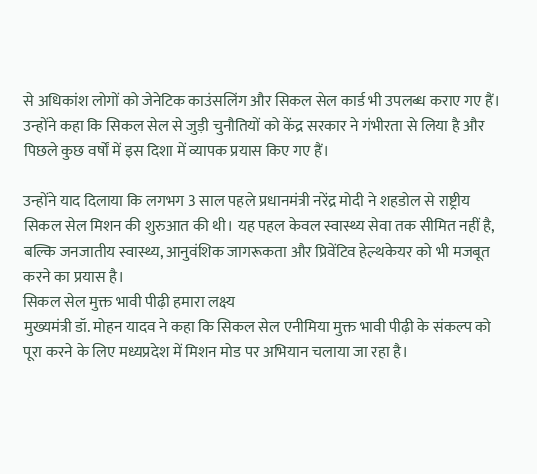से अधिकांश लोगों को जेनेटिक काउंसलिंग और सिकल सेल कार्ड भी उपलब्ध कराए गए हैं। उन्होंने कहा कि सिकल सेल से जुड़ी चुनौतियों को केंद्र सरकार ने गंभीरता से लिया है और पिछले कुछ वर्षों में इस दिशा में व्यापक प्रयास किए गए हैं।

उन्होंने याद दिलाया कि लगभग 3 साल पहले प्रधानमंत्री नरेंद्र मोदी ने शहडोल से राष्ट्रीय सिकल सेल मिशन की शुरुआत की थी। यह पहल केवल स्वास्थ्य सेवा तक सीमित नहीं है, बल्कि जनजातीय स्वास्थ्य, आनुवंशिक जागरूकता और प्रिवेंटिव हेल्थकेयर को भी मजबूत करने का प्रयास है।
सिकल सेल मुक्त भावी पीढ़ी हमारा लक्ष्य
मुख्यमंत्री डॉ. मोहन यादव ने कहा कि सिकल सेल एनीमिया मुक्त भावी पीढ़ी के संकल्प को पूरा करने के लिए मध्यप्रदेश में मिशन मोड पर अभियान चलाया जा रहा है।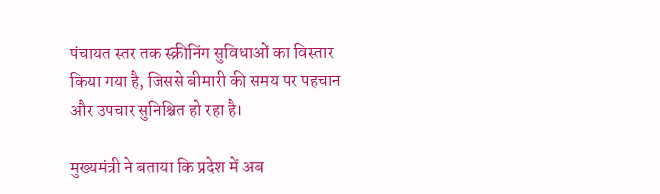पंचायत स्तर तक स्क्रीनिंग सुविधाओं का विस्तार किया गया है, जिससे बीमारी की समय पर पहचान और उपचार सुनिश्चित हो रहा है।

मुख्यमंत्री ने बताया कि प्रदेश में अब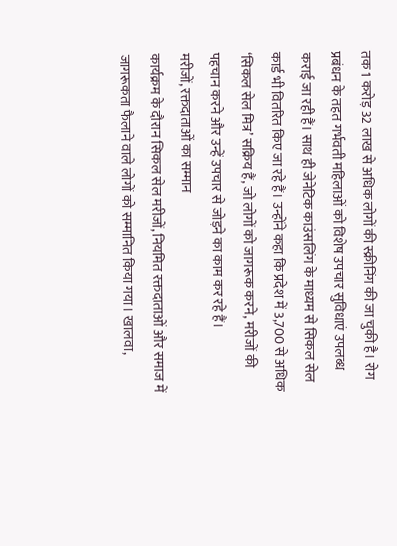तक 1 करोड़ 32 लाख से अधिक लोगों की स्क्रीनिंग की जा चुकी है। रोग प्रबंधन के तहत गर्भवती महिलाओं को विशेष उपचार सुविधाएं उपलब्ध कराई जा रही हैं। साथ ही जेनेटिक काउंसलिंग के माध्यम से सिकल सेल कार्ड भी वितरित किए जा रहे हैं। उन्होंने कहा कि प्रदेश में 3,700 से अधिक ‘सिकल सेल मित्र’ सक्रिय हैं, जो लोगों को जागरूक करने, मरीजों की पहचान करने और उन्हें उपचार से जोड़ने का काम कर रहे हैं।
मरीजों, रक्तदाताओं का सम्मान
कार्यक्रम के दौरान सिकल सेल मरीजों, नियमित रक्तदाताओं और समाज में जागरूकता फैलाने वाले लोगों को सम्मानित किया गया। खालवा,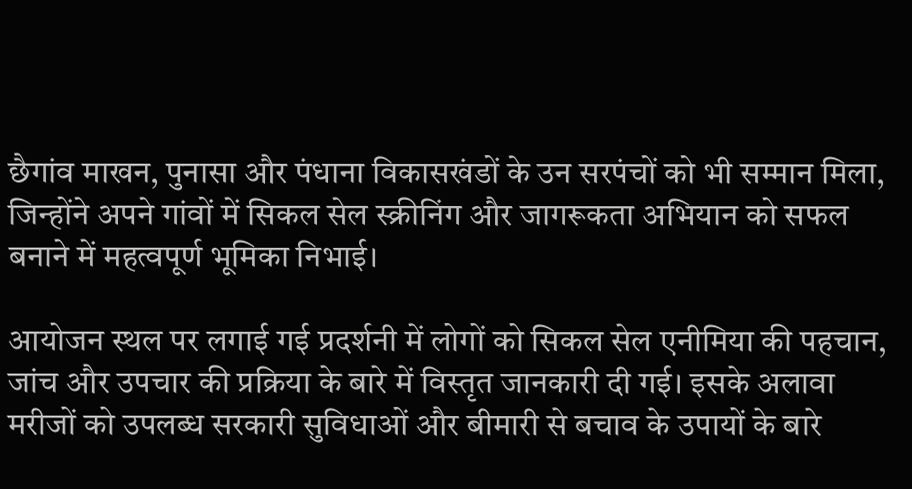छैगांव माखन, पुनासा और पंधाना विकासखंडों के उन सरपंचों को भी सम्मान मिला, जिन्होंने अपने गांवों में सिकल सेल स्क्रीनिंग और जागरूकता अभियान को सफल बनाने में महत्वपूर्ण भूमिका निभाई।

आयोजन स्थल पर लगाई गई प्रदर्शनी में लोगों को सिकल सेल एनीमिया की पहचान, जांच और उपचार की प्रक्रिया के बारे में विस्तृत जानकारी दी गई। इसके अलावा मरीजों को उपलब्ध सरकारी सुविधाओं और बीमारी से बचाव के उपायों के बारे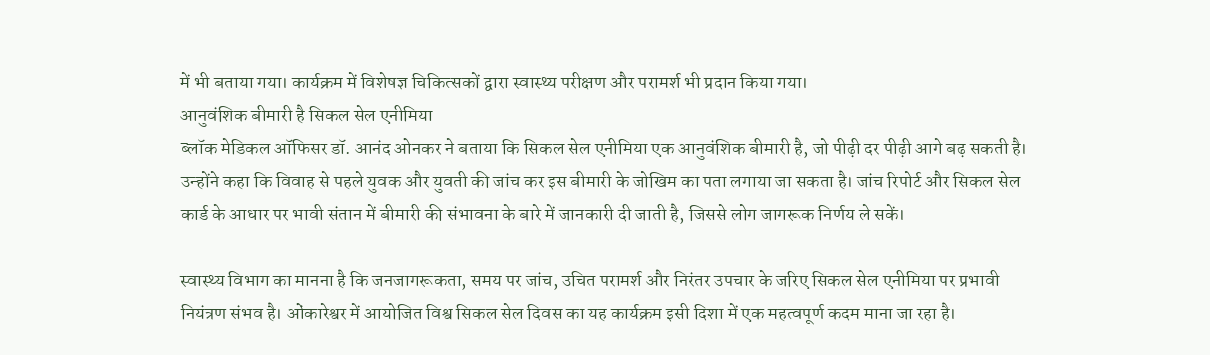में भी बताया गया। कार्यक्रम में विशेषज्ञ चिकित्सकों द्वारा स्वास्थ्य परीक्षण और परामर्श भी प्रदान किया गया।
आनुवंशिक बीमारी है सिकल सेल एनीमिया
ब्लॉक मेडिकल ऑफिसर डॉ. आनंद ओनकर ने बताया कि सिकल सेल एनीमिया एक आनुवंशिक बीमारी है, जो पीढ़ी दर पीढ़ी आगे बढ़ सकती है। उन्होंने कहा कि विवाह से पहले युवक और युवती की जांच कर इस बीमारी के जोखिम का पता लगाया जा सकता है। जांच रिपोर्ट और सिकल सेल कार्ड के आधार पर भावी संतान में बीमारी की संभावना के बारे में जानकारी दी जाती है, जिससे लोग जागरूक निर्णय ले सकें।

स्वास्थ्य विभाग का मानना है कि जनजागरूकता, समय पर जांच, उचित परामर्श और निरंतर उपचार के जरिए सिकल सेल एनीमिया पर प्रभावी नियंत्रण संभव है। ओंकारेश्वर में आयोजित विश्व सिकल सेल दिवस का यह कार्यक्रम इसी दिशा में एक महत्वपूर्ण कदम माना जा रहा है।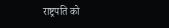राष्ट्रपति को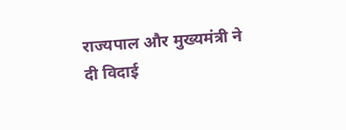राज्यपाल और मुख्यमंत्री ने दी विदाई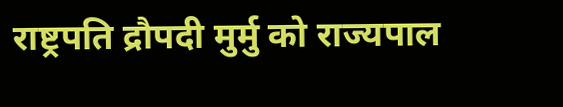राष्ट्रपति द्रौपदी मुर्मु को राज्यपाल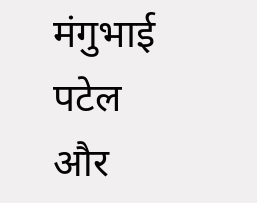मंगुभाई पटेल और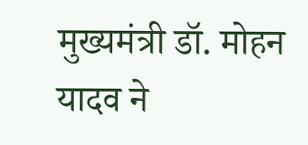मुख्यमंत्री डॉ. मोहन यादव ने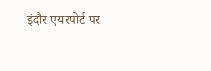इंदौर एयरपोर्ट पर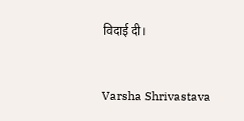विदाई दी।


Varsha Shrivastava